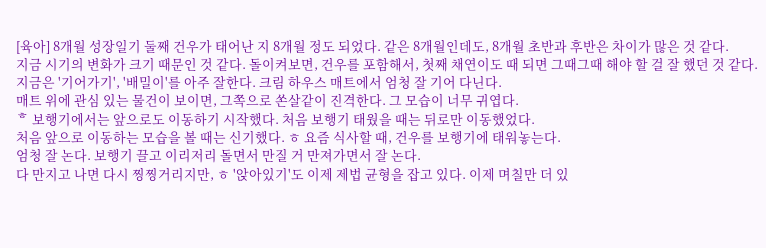[육아] 8개월 성장일기 둘째 건우가 태어난 지 8개월 정도 되었다. 같은 8개월인데도, 8개월 초반과 후반은 차이가 많은 것 같다.
지금 시기의 변화가 크기 때문인 것 같다. 돌이켜보면, 건우를 포함해서, 첫째 채연이도 때 되면 그때그때 해야 할 걸 잘 했던 것 같다.
지금은 '기어가기', '배밀이'를 아주 잘한다. 크림 하우스 매트에서 엄청 잘 기어 다닌다.
매트 위에 관심 있는 물건이 보이면, 그쪽으로 쏜살같이 진격한다. 그 모습이 너무 귀엽다.
ᄒ 보행기에서는 앞으로도 이동하기 시작했다. 처음 보행기 태웠을 때는 뒤로만 이동했었다.
처음 앞으로 이동하는 모습을 볼 때는 신기했다. ㅎ 요즘 식사할 때, 건우를 보행기에 태워놓는다.
엄청 잘 논다. 보행기 끌고 이리저리 돌면서 만질 거 만져가면서 잘 논다.
다 만지고 나면 다시 찡찡거리지만, ㅎ '앉아있기'도 이제 제법 균형을 잡고 있다. 이제 며칠만 더 있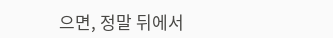으면, 정말 뒤에서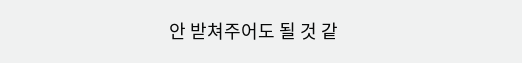안 받쳐주어도 될 것 같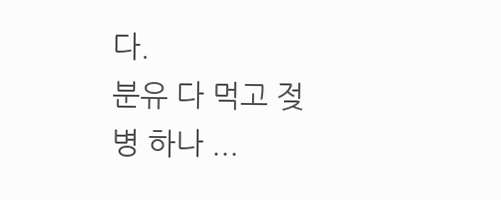다.
분유 다 먹고 젖병 하나 ...